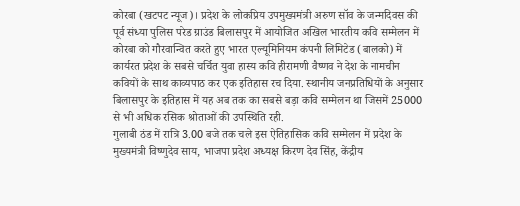कोरबा (खटपट न्यूज)। प्रदेश के लोकप्रिय उपमुख्यमंत्री अरुण सॉव के जन्मदिवस की पूर्व संध्या पुलिस परेड ग्राउंड बिलासपुर में आयोजित अखिल भारतीय कवि सम्मेलन में कोरबा को गौरवान्वित करते हुए भारत एल्यूमिनियम कंपनी लिमिटेड (बालको) में कार्यरत प्रदेश के सबसे चर्चित युवा हास्य कवि हीरामणी वैष्णव ने देश के नामचीन कवियों के साथ काव्यपाठ कर एक इतिहास रच दिया. स्थानीय जनप्रतिधियों के अनुसार बिलासपुर के इतिहास में यह अब तक का सबसे बड़ा कवि सम्मेलन था जिसमें 25000 से भी अधिक रसिक श्रोताओं की उपस्थिति रही.
गुलाबी ठंड में रात्रि 3.00 बजे तक चले इस ऐतिहासिक कवि सम्मेलन में प्रदेश के मुख्यमंत्री विष्णुदेव साय, भाजपा प्रदेश अध्यक्ष किरण देव सिंह, केंद्रीय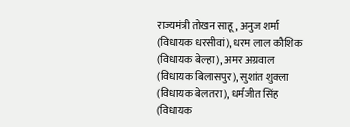राज्यमंत्री तोखन साहू, अनुज शर्मा (विधायक धरसीवां), धरम लाल कौशिक (विधायक बेल्हा), अमर अग्रवाल (विधायक बिलासपुर), सुशांत शुक्ला (विधायक बेलतरा), धर्मजीत सिंह (विधायक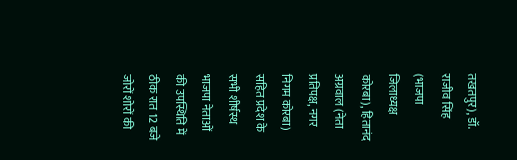तखतपुर), डॉ. राजीव सिंह (भाजपा जिलाध्यक्ष कोरबा), हितानंद अग्रवाल (नेता प्रतिपक्ष, नगर निगम कोरबा) सहित प्रदेश के सभी शीर्षस्थ भाजपा नेताओं की उपस्थिति में ठीक रात 12 बजे जोरों शोरों की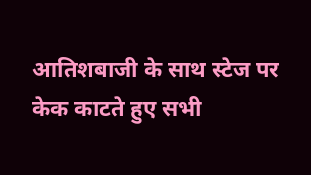आतिशबाजी के साथ स्टेज पर केक काटते हुए सभी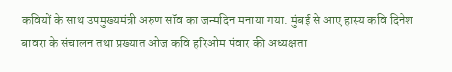कवियों के साथ उपमुख्यमंत्री अरुण सॉव का जन्मदिन मनाया गया. मुंबई से आए हास्य कवि दिनेश बावरा के संचालन तथा प्रख्यात ओज कवि हरिओम पंवार की अध्यक्षता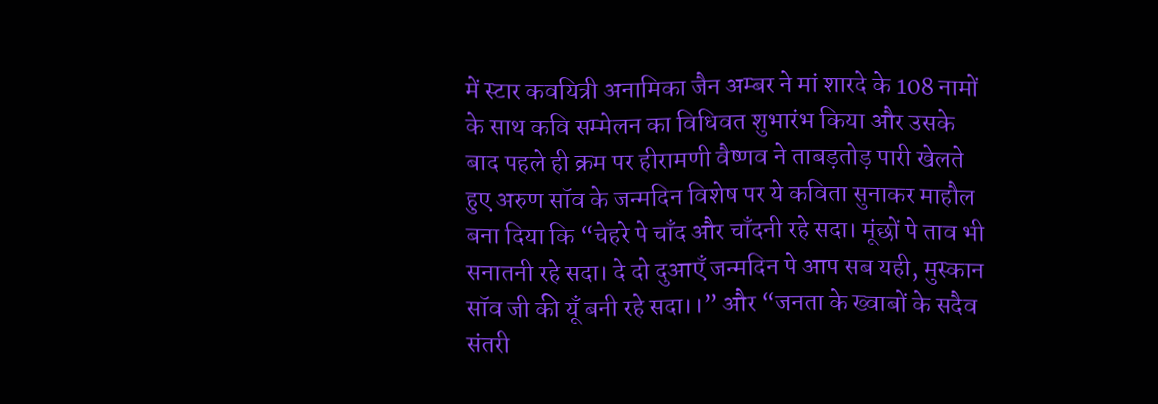में स्टार कवयित्री अनामिका जैन अम्बर ने मां शारदे के 108 नामों के साथ कवि सम्मेलन का विधिवत शुभारंभ किया और उसके बाद पहले ही क्रम पर हीरामणी वैष्णव ने ताबड़तोड़ पारी खेलते हुए अरुण सॉव के जन्मदिन विशेष पर ये कविता सुनाकर माहौल बना दिया कि “चेहरे पे चाँद और चाँदनी रहे सदा। मूंछों पे ताव भी सनातनी रहे सदा। दे दो दुआएँ जन्मदिन पे आप सब यही, मुस्कान सॉव जी की यूँ बनी रहे सदा।।” और “जनता के ख्वाबों के सदैव संतरी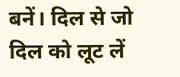बनें। दिल से जो दिल को लूट लें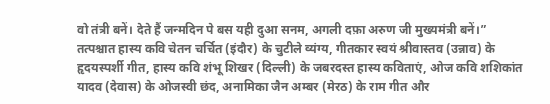वो तंत्री बनें। देते हैं जन्मदिन पे बस यही दुआ सनम, अगली दफ़ा अरुण जी मुख्यमंत्री बनें।”
तत्पश्चात हास्य कवि चेतन चर्चित (इंदौर) के चुटीले व्यंग्य, गीतकार स्वयं श्रीवास्तव (उन्नाव) के हृदयस्पर्शी गीत, हास्य कवि शंभू शिखर (दिल्ली) के जबरदस्त हास्य कविताएं, ओज कवि शशिकांत यादव (देवास) के ओजस्वी छंद, अनामिका जैन अम्बर (मेरठ) के राम गीत और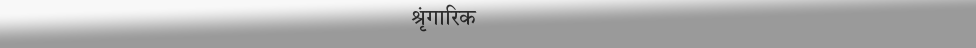श्रृंगारिक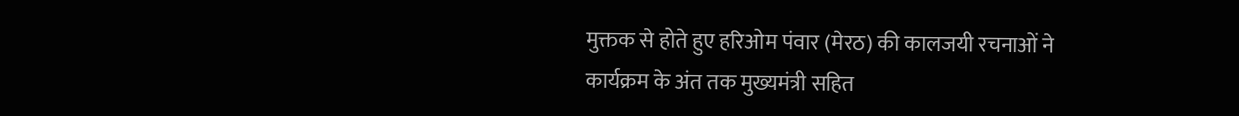मुक्तक से होते हुए हरिओम पंवार (मेरठ) की कालजयी रचनाओं ने कार्यक्रम के अंत तक मुख्यमंत्री सहित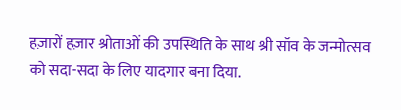हज़ारों हज़ार श्रोताओं की उपस्थिति के साथ श्री सॉव के जन्मोत्सव को सदा-सदा के लिए यादगार बना दिया.